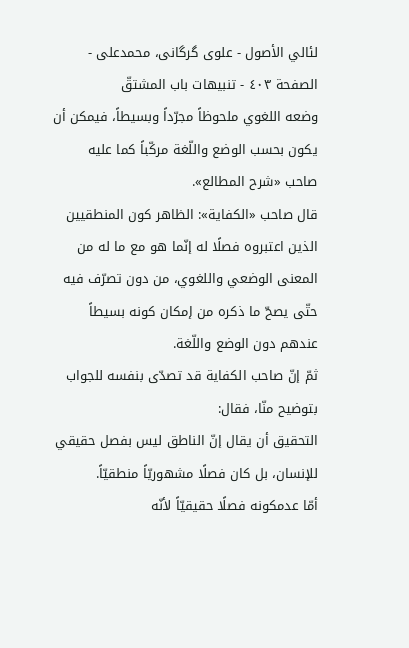لئالي الأصول - علوی گرگانی، محمدعلی - الصفحة ٤٠٣ - تنبیهات باب المشتقّ
وضعه اللغوي ملحوظاً مجرّداً وبسيطاً، فيمكن أن يكون بحسب الوضع واللّغة مركّباً كما عليه صاحب «شرح المطالع».
قال صاحب «الكفاية»: الظاهر كون المنطقيين الذين اعتبروه فصلًا له إنّما هو مع ما له من المعنى الوضعي واللغوي، من دون تصرّف فيه حتّى يصحّ ما ذكره من إمكان كونه بسيطاً عندهم دون الوضع واللّغة.
ثمّ إنّ صاحب الكفاية قد تصدّى بنفسه للجواب بتوضيح منّا، فقال:
التحقيق أن يقال إنّ الناطق ليس بفصل حقيقي للإنسان، بل كان فصلًا مشهوريّاً منطقيّاً.
أمّا عدمكونه فصلًا حقيقيّاً لأنّه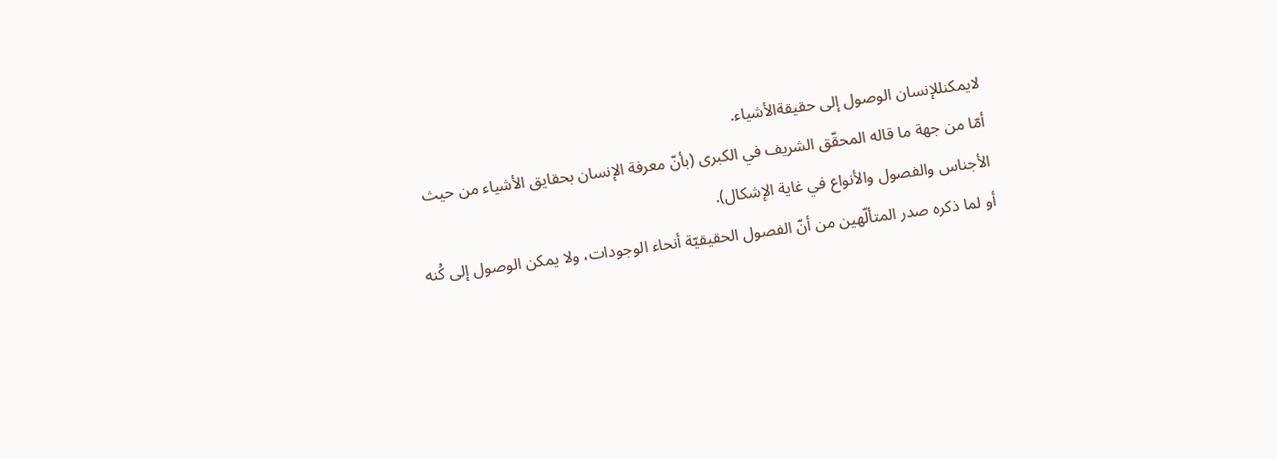لايمكنللإنسان الوصول إلى حقيقةالأشياء.
أمّا من جهة ما قاله المحقّق الشريف في الكبرى (بأنّ معرفة الإنسان بحقايق الأشياء من حيث الأجناس والفصول والأنواع في غاية الإشكال).
أو لما ذكره صدر المتألّهين من أنّ الفصول الحقيقيّة أنحاء الوجودات، ولا يمكن الوصول إلى كُنه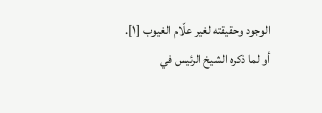الوجود وحقيقته لغير علّام الغيوب [١].
أو لما ذكره الشيخ الرئيس في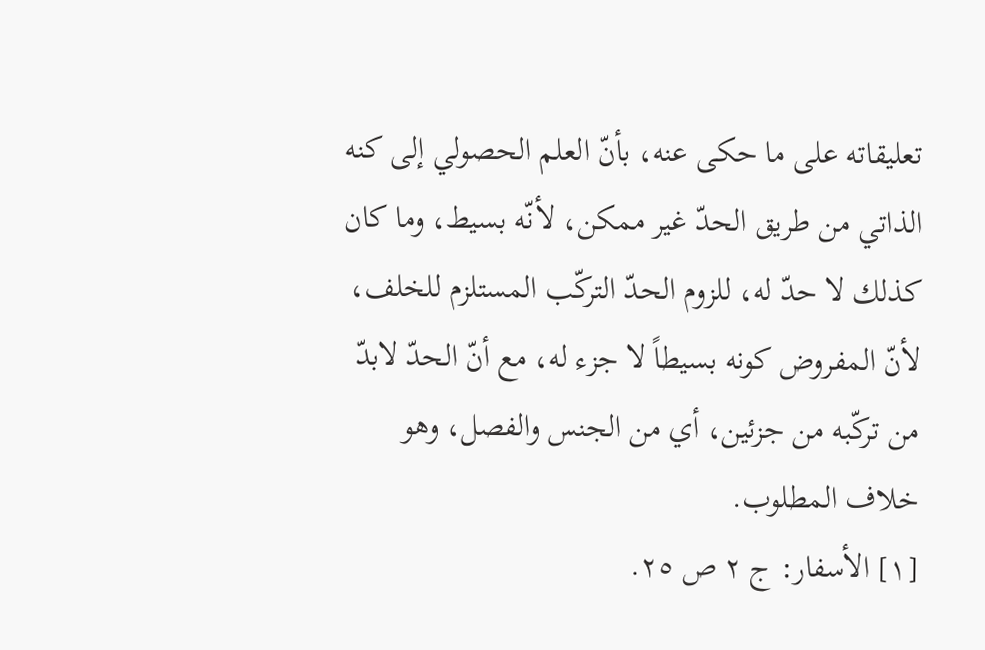تعليقاته على ما حكى عنه، بأنّ العلم الحصولي إلى كنه الذاتي من طريق الحدّ غير ممكن، لأنّه بسيط، وما كان كذلك لا حدّ له، للزوم الحدّ التركّب المستلزم للخلف، لأنّ المفروض كونه بسيطاً لا جزء له، مع أنّ الحدّ لابدّ من تركّبه من جزئين، أي من الجنس والفصل، وهو خلاف المطلوب.
[١] الأسفار: ج ٢ ص ٢٥.